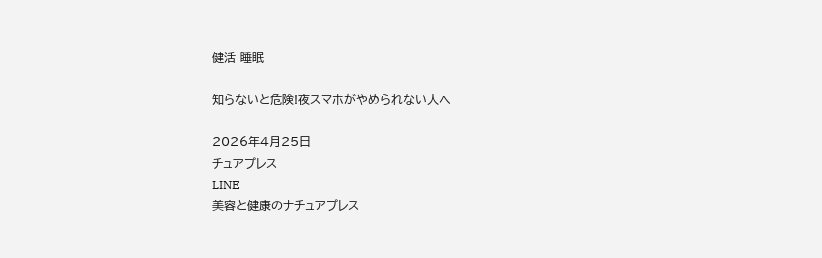健活 睡眠

知らないと危険!夜スマホがやめられない人へ

2026年4月25日
チュアプレス
LINE
美容と健康のナチュアプレス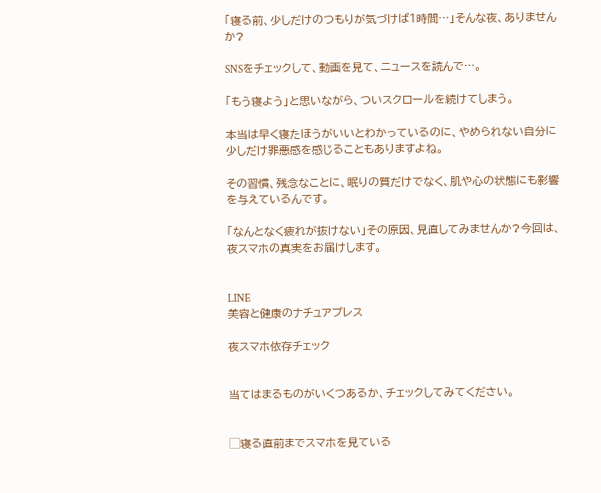「寝る前、少しだけのつもりが気づけば1時間…」そんな夜、ありませんか?

SNSをチェックして、動画を見て、ニュースを読んで…。

「もう寝よう」と思いながら、ついスクロールを続けてしまう。

本当は早く寝たほうがいいとわかっているのに、やめられない自分に少しだけ罪悪感を感じることもありますよね。

その習慣、残念なことに、眠りの質だけでなく、肌や心の状態にも影響を与えているんです。

「なんとなく疲れが抜けない」その原因、見直してみませんか?今回は、夜スマホの真実をお届けします。


LINE
美容と健康のナチュアプレス

夜スマホ依存チェック


当てはまるものがいくつあるか、チェックしてみてください。


▢寝る直前までスマホを見ている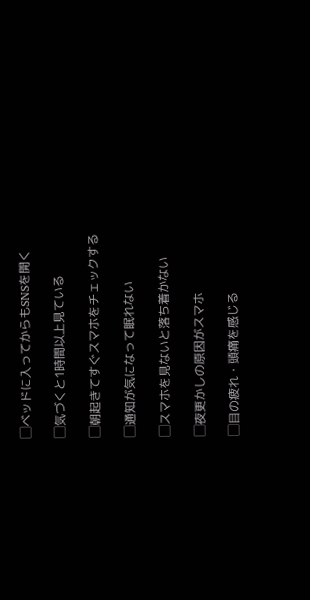▢ベッドに入ってからもSNSを開く

▢気づくと1時間以上見ている

▢朝起きてすぐスマホをチェックする

▢通知が気になって眠れない

▢スマホを見ないと落ち着かない

▢夜更かしの原因がスマホ

▢目の疲れ・頭痛を感じる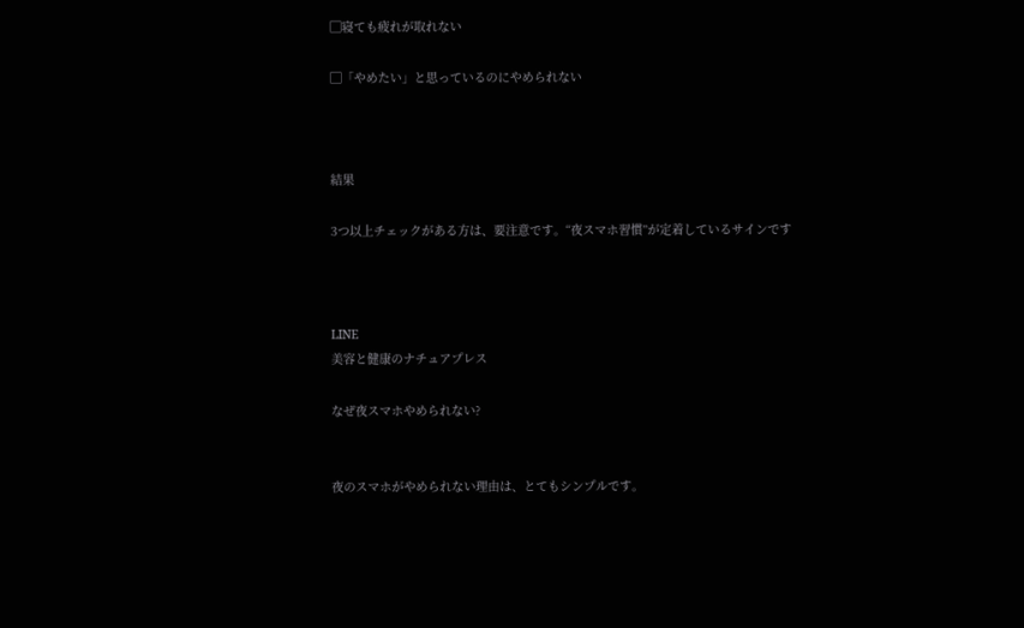▢寝ても疲れが取れない

▢「やめたい」と思っているのにやめられない



結果

3つ以上チェックがある方は、要注意です。“夜スマホ習慣”が定着しているサインです



LINE
美容と健康のナチュアプレス

なぜ夜スマホやめられない?


夜のスマホがやめられない理由は、とてもシンプルです。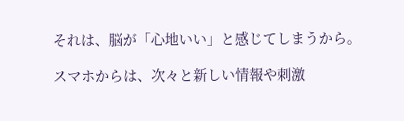それは、脳が「心地いい」と感じてしまうから。

スマホからは、次々と新しい情報や刺激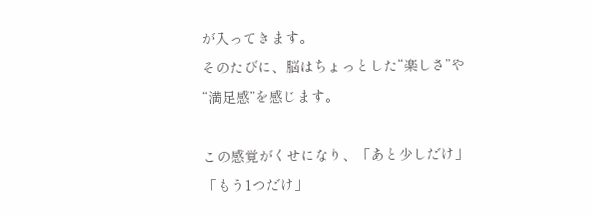が入ってきます。
そのたびに、脳はちょっとした“楽しさ”や“満足感”を感じます。

この感覚がくせになり、「あと少しだけ」「もう1つだけ」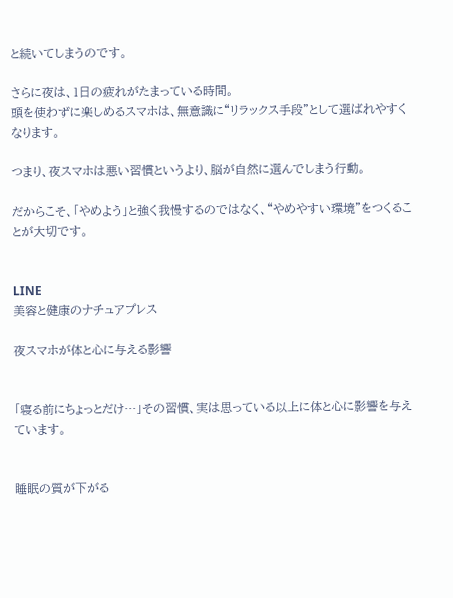と続いてしまうのです。

さらに夜は、1日の疲れがたまっている時間。
頭を使わずに楽しめるスマホは、無意識に“リラックス手段”として選ばれやすくなります。

つまり、夜スマホは悪い習慣というより、脳が自然に選んでしまう行動。

だからこそ、「やめよう」と強く我慢するのではなく、“やめやすい環境”をつくることが大切です。


LINE
美容と健康のナチュアプレス

夜スマホが体と心に与える影響


「寝る前にちょっとだけ…」その習慣、実は思っている以上に体と心に影響を与えています。


睡眠の質が下がる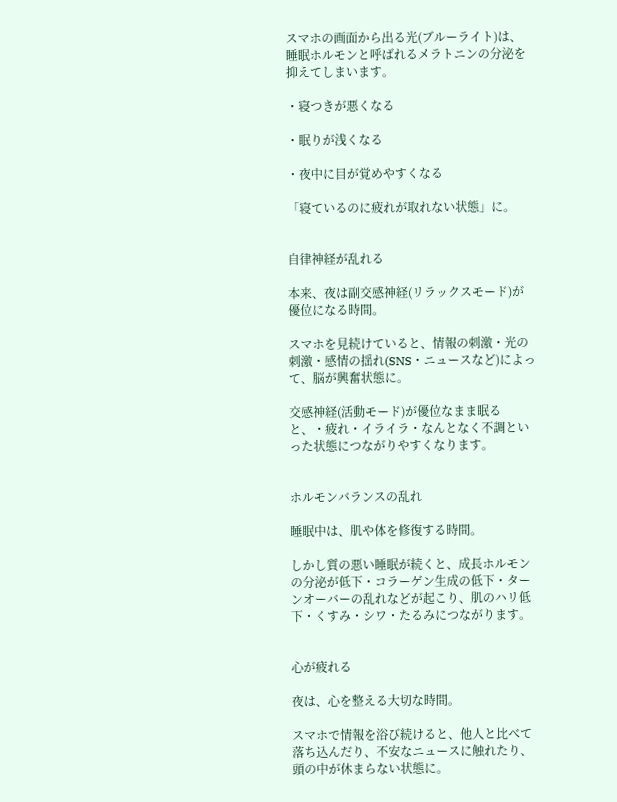スマホの画面から出る光(ブルーライト)は、睡眠ホルモンと呼ばれるメラトニンの分泌を抑えてしまいます。

・寝つきが悪くなる

・眠りが浅くなる

・夜中に目が覚めやすくなる

「寝ているのに疲れが取れない状態」に。


自律神経が乱れる

本来、夜は副交感神経(リラックスモード)が優位になる時間。

スマホを見続けていると、情報の刺激・光の刺激・感情の揺れ(SNS・ニュースなど)によって、脳が興奮状態に。

交感神経(活動モード)が優位なまま眠ると、・疲れ・イライラ・なんとなく不調といった状態につながりやすくなります。


ホルモンバランスの乱れ

睡眠中は、肌や体を修復する時間。

しかし質の悪い睡眠が続くと、成長ホルモンの分泌が低下・コラーゲン生成の低下・ターンオーバーの乱れなどが起こり、肌のハリ低下・くすみ・シワ・たるみにつながります。


心が疲れる

夜は、心を整える大切な時間。

スマホで情報を浴び続けると、他人と比べて落ち込んだり、不安なニュースに触れたり、頭の中が休まらない状態に。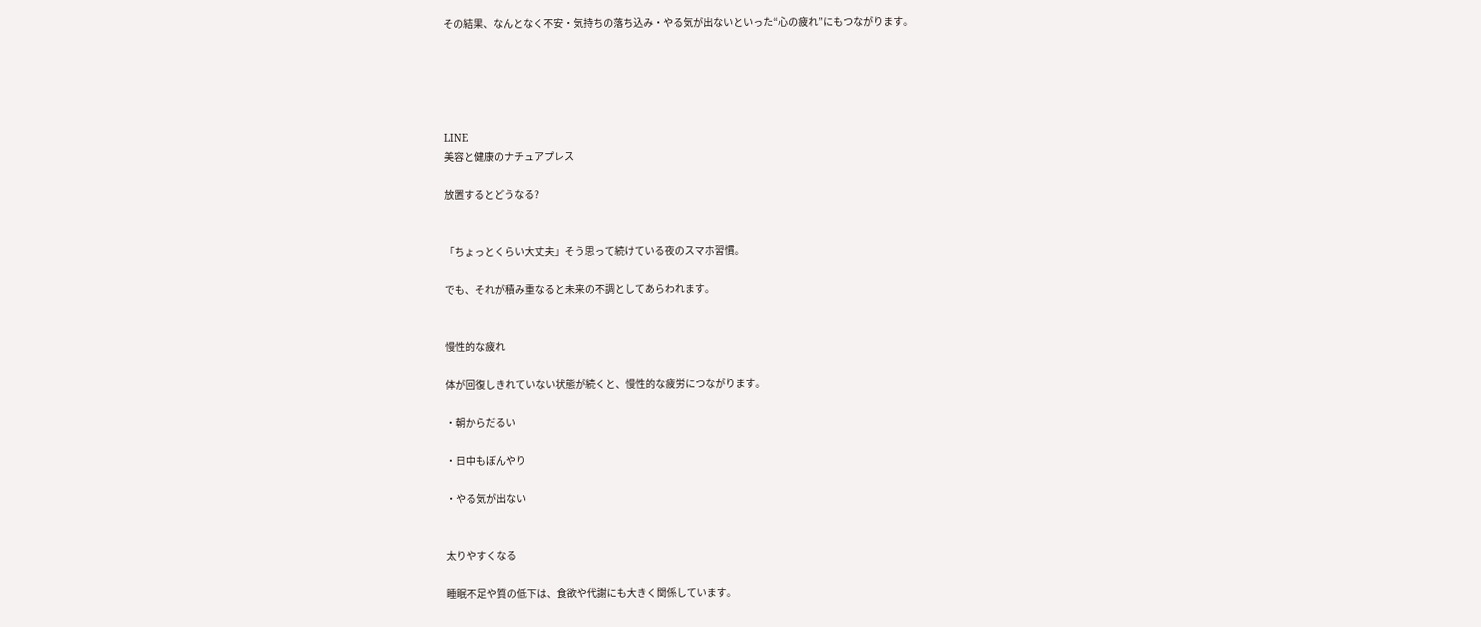その結果、なんとなく不安・気持ちの落ち込み・やる気が出ないといった“心の疲れ”にもつながります。





LINE
美容と健康のナチュアプレス

放置するとどうなる?


「ちょっとくらい大丈夫」そう思って続けている夜のスマホ習慣。

でも、それが積み重なると未来の不調としてあらわれます。


慢性的な疲れ

体が回復しきれていない状態が続くと、慢性的な疲労につながります。

・朝からだるい

・日中もぼんやり

・やる気が出ない


太りやすくなる

睡眠不足や質の低下は、食欲や代謝にも大きく関係しています。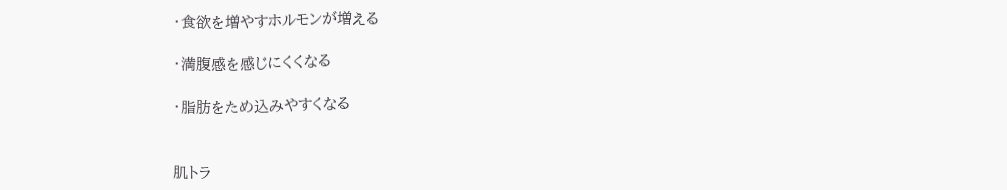・食欲を増やすホルモンが増える

・満腹感を感じにくくなる

・脂肪をため込みやすくなる


肌トラ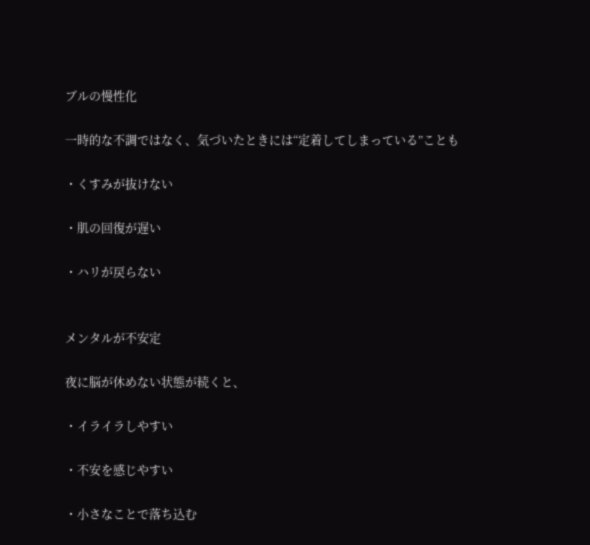ブルの慢性化

一時的な不調ではなく、気づいたときには“定着してしまっている”ことも

・くすみが抜けない

・肌の回復が遅い

・ハリが戻らない


メンタルが不安定

夜に脳が休めない状態が続くと、

・イライラしやすい

・不安を感じやすい

・小さなことで落ち込む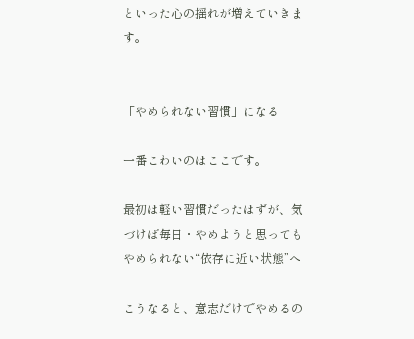といった心の揺れが増えていきます。


「やめられない習慣」になる

一番こわいのはここです。

最初は軽い習慣だったはずが、気づけば毎日・やめようと思ってもやめられない“依存に近い状態”へ

こうなると、意志だけでやめるの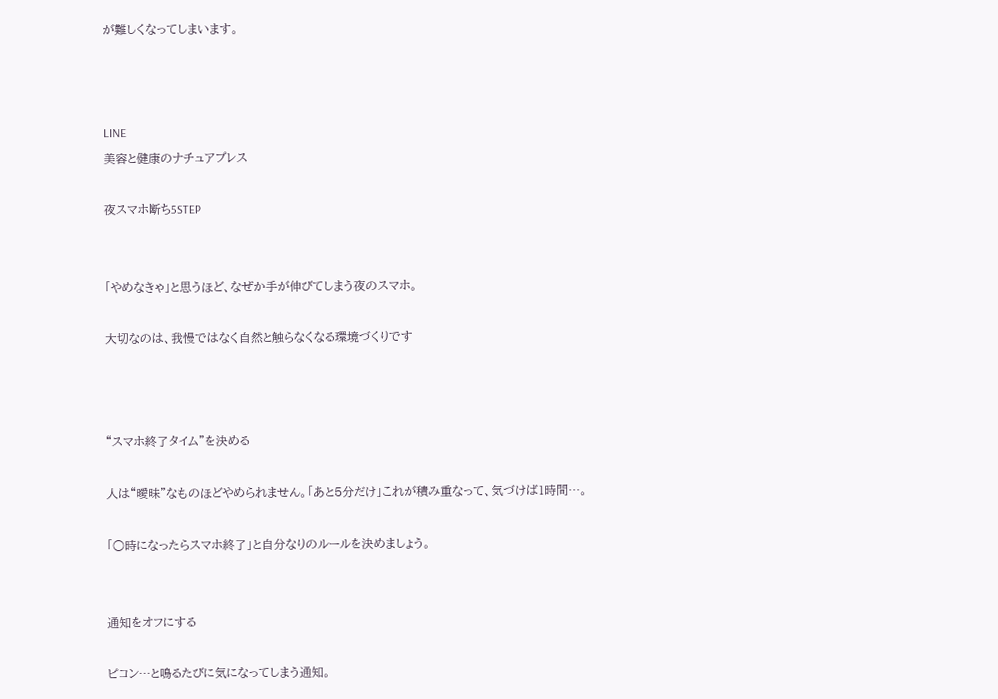が難しくなってしまいます。



LINE
美容と健康のナチュアプレス

夜スマホ断ち5STEP


「やめなきゃ」と思うほど、なぜか手が伸びてしまう夜のスマホ。

大切なのは、我慢ではなく自然と触らなくなる環境づくりです



“スマホ終了タイム”を決める

人は“曖昧”なものほどやめられません。「あと5分だけ」これが積み重なって、気づけば1時間…。

「○時になったらスマホ終了」と自分なりのルールを決めましょう。


通知をオフにする

ピコン…と鳴るたびに気になってしまう通知。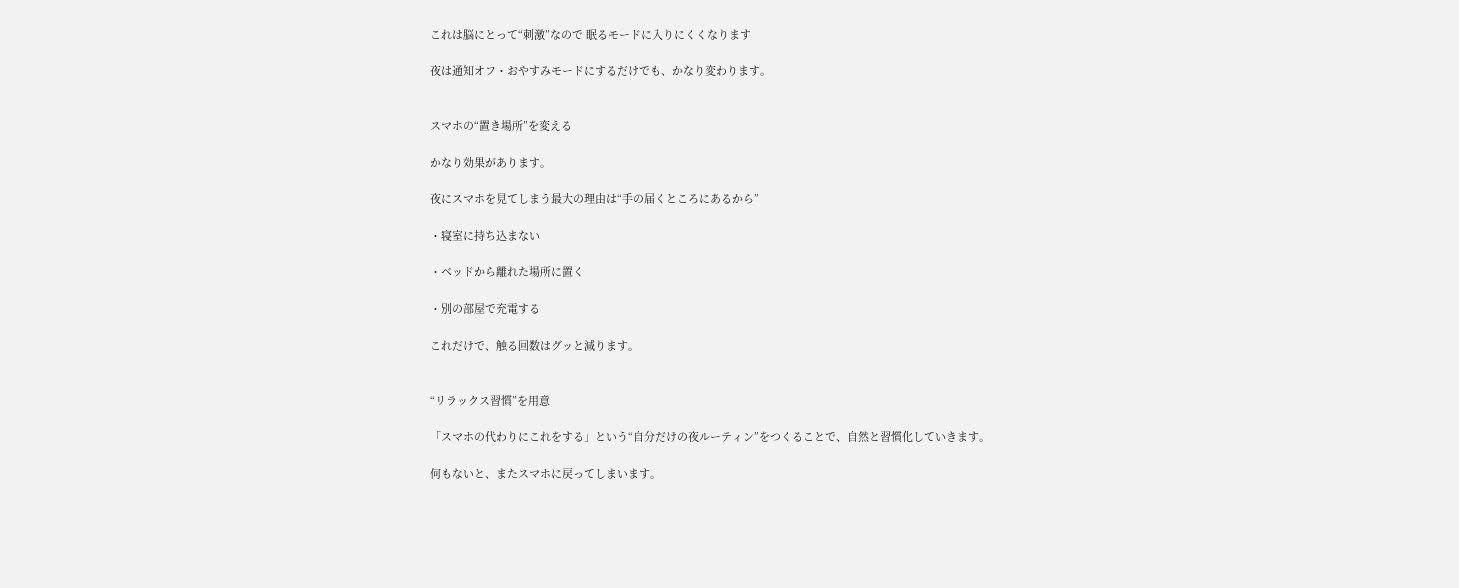これは脳にとって“刺激”なので 眠るモードに入りにくくなります

夜は通知オフ・おやすみモードにするだけでも、かなり変わります。


スマホの“置き場所”を変える

かなり効果があります。

夜にスマホを見てしまう最大の理由は“手の届くところにあるから”

・寝室に持ち込まない

・ベッドから離れた場所に置く

・別の部屋で充電する

これだけで、触る回数はグッと減ります。


“リラックス習慣”を用意

「スマホの代わりにこれをする」という“自分だけの夜ルーティン”をつくることで、自然と習慣化していきます。

何もないと、またスマホに戻ってしまいます。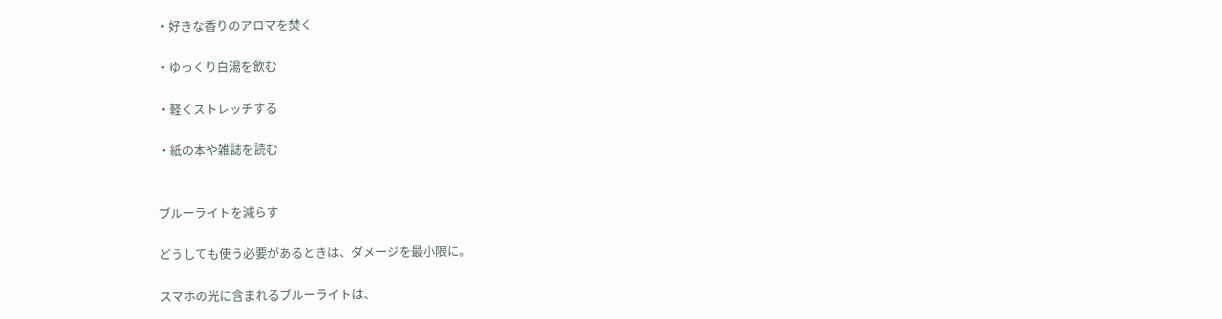・好きな香りのアロマを焚く

・ゆっくり白湯を飲む

・軽くストレッチする

・紙の本や雑誌を読む


ブルーライトを減らす

どうしても使う必要があるときは、ダメージを最小限に。

スマホの光に含まれるブルーライトは、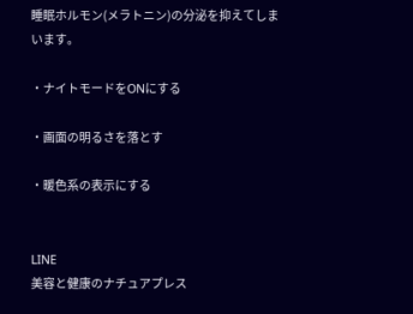睡眠ホルモン(メラトニン)の分泌を抑えてしまいます。

・ナイトモードをONにする

・画面の明るさを落とす

・暖色系の表示にする


LINE
美容と健康のナチュアプレス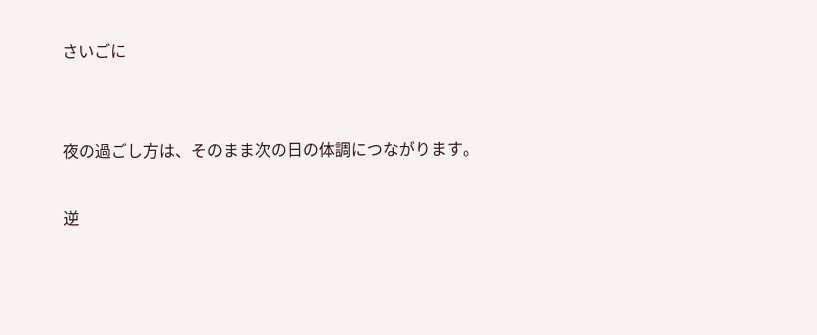さいごに


夜の過ごし方は、そのまま次の日の体調につながります。

逆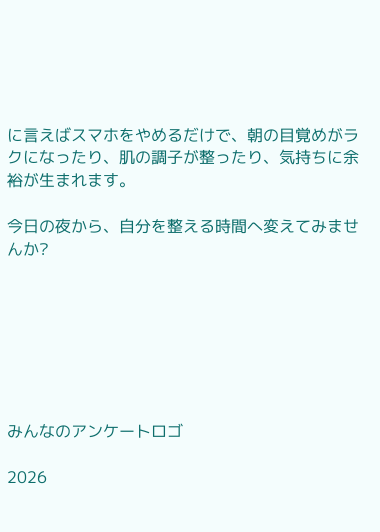に言えばスマホをやめるだけで、朝の目覚めがラクになったり、肌の調子が整ったり、気持ちに余裕が生まれます。

今日の夜から、自分を整える時間へ変えてみませんか?







みんなのアンケートロゴ

2026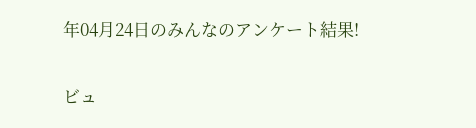年04月24日のみんなのアンケート結果!

ビュ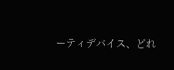ーティデバイス、どれ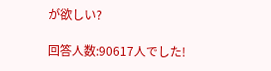が欲しい?

回答人数:90617人でした!